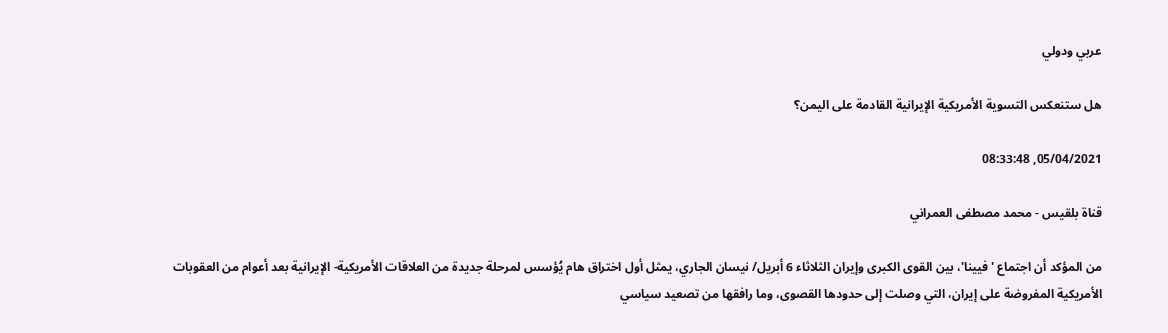عربي ودولي

هل ستنعكس التسوية الأمريكية الإيرانية القادمة على اليمن؟

05/04/2021, 08:33:48

قناة بلقيس - محمد مصطفى العمراني

من المؤكد أن اجتماع 'فيينا'، بين القوى الكبرى وإيران الثلاثاء 6 أبريل/ نيسان الجاري، يمثل أول اختراق هام يُؤسس لمرحلة جديدة من العلاقات الأمريكية- الإيرانية بعد أعوام من العقوبات الأمريكية المفروضة على إيران، التي وصلت إلى حدودها القصوى، وما رافقها من تصعيد سياسي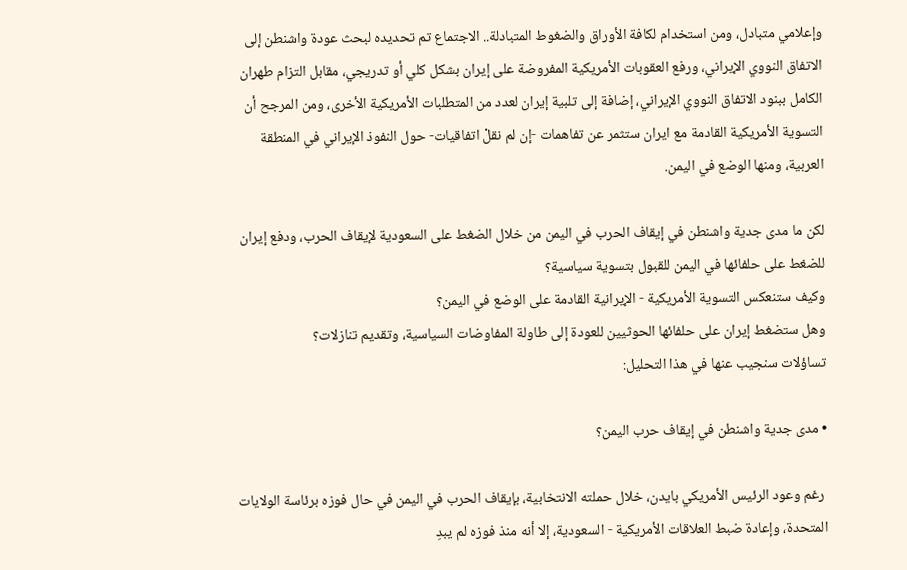وإعلامي متبادل، ومن استخدام لكافة الأوراق والضغوط المتبادلة.. الاجتماع تم تحديده لبحث عودة واشنطن إلى الاتفاق النووي الإيراني، ورفع العقوبات الأمريكية المفروضة على إيران بشكل كلي أو تدريجي، مقابل التزام طهران الكامل ببنود الاتفاق النووي الإيراني، إضافة إلى تلبية إيران لعدد من المتطلبات الأمريكية الأخرى، ومن المرجح أن التسوية الأمريكية القادمة مع ايران ستثمر عن تفاهمات -إن لم نقلْ اتفاقيات- حول النفوذ الإيراني في المنطقة العربية، ومنها الوضع في اليمن.

لكن ما مدى جدية واشنطن في إيقاف الحرب في اليمن من خلال الضغط على السعودية لإيقاف الحرب، ودفع إيران للضغط على حلفائها في اليمن للقبول بتسوية سياسية؟
وكيف ستنعكس التسوية الأمريكية - الإيرانية القادمة على الوضع في اليمن؟
وهل ستضغط إيران على حلفائها الحوثيين للعودة إلى طاولة المفاوضات السياسية، وتقديم تنازلات؟
تساؤلات سنجيب عنها في هذا التحليل:

• مدى جدية واشنطن في إيقاف حرب اليمن؟

 رغم وعود الرئيس الأمريكي بايدن، خلال حملته الانتخابية، بإيقاف الحرب في اليمن في حال فوزه برئاسة الولايات المتحدة، وإعادة ضبط العلاقات الأمريكية - السعودية، إلا أنه منذ فوزه لم يبدِ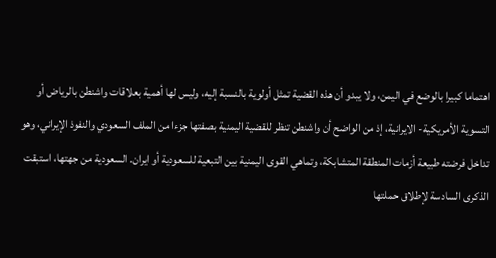اهتماما كبيرا بالوضع في اليمن، ولا يبدو أن هذه القضية تمثل أولوية بالنسبة إليه، وليس لها أهمية بعلاقات واشنطن بالرياض أو التسوية الأمريكية- الايرانية، إذ من الواضح أن واشنطن تنظر للقضية اليمنية بصفتها جزءا من الملف السعودي والنفوذ الإيراني، وهو تداخل فرضته طبيعة أزمات المنطقة المتشابكة، وتماهي القوى اليمنية بين التبعية للسعودية أو ايران. السعودية من جهتها، استبقت الذكرى السادسة لإطلاق حملتها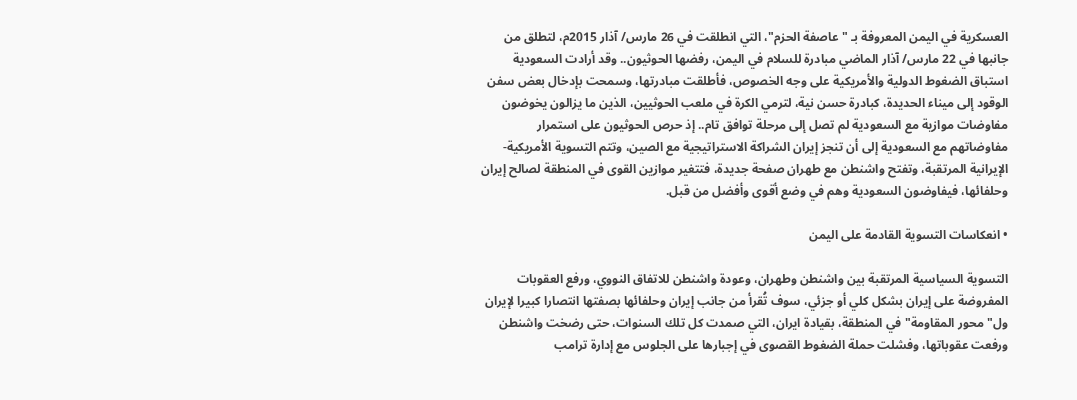العسكرية في اليمن المعروفة بـ "عاصفة الحزم"، التي انطلقت في 26 مارس/ آذار 2015م، لتطلق من جانبها في 22 مارس/ آذار الماضي مبادرة للسلام في اليمن، رفضها الحوثيون.. وقد أرادت السعودية استباق الضغوط الدولية والأمريكية على وجه الخصوص، فأطلقت مبادرتها، وسمحت بإدخال بعض سفن الوقود إلى ميناء الحديدة، كبادرة حسن نية، لترمي الكرة في ملعب الحوثيين، الذين ما يزالون يخوضون مفاوضات موازية مع السعودية لم تصل إلى مرحلة توافق تام.. إذ حرص الحوثيون على استمرار مفاوضاتهم مع السعودية إلى أن تنجز إيران الشراكة الاستراتيجية مع الصين، وتتم التسوية الأمريكية- الإيرانية المرتقبة، وتفتح واشنطن مع طهران صفحة جديدة، فتتغير موازين القوى في المنطقة لصالح إيران وحلفائها، فيفاوضون السعودية وهم في وضع أقوى وأفضل من قبل.

• انعكاسات التسوية القادمة على اليمن

التسوية السياسية المرتقبة بين واشنطن وطهران، وعودة واشنطن للاتفاق النووي، ورفع العقوبات المفروضة على إيران بشكل كلي أو جزئي، سوف تُقرأ من جانب إيران وحلفائها بصفتها انتصارا كبيرا لإيران ول"محور المقاومة" في المنطقة، بقيادة ايران، التي صمدت كل تلك السنوات، حتى رضخت واشنطن ورفعت عقوباتها، وفشلت حملة الضغوط القصوى في إجبارها على الجلوس مع إدارة ترامب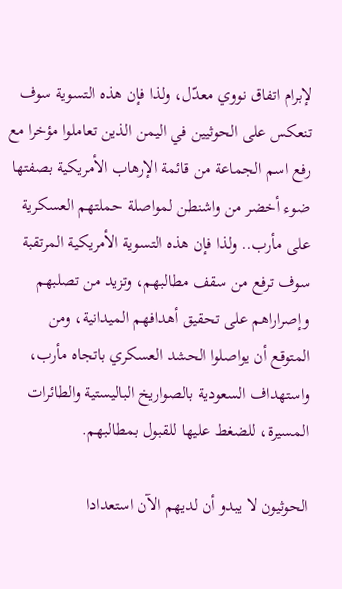لإبرام اتفاق نووي معدّل، ولذا فإن هذه التسوية سوف تنعكس على الحوثيين في اليمن الذين تعاملوا مؤخرا مع رفع اسم الجماعة من قائمة الإرهاب الأمريكية بصفتها ضوء أخضر من واشنطن لمواصلة حملتهم العسكرية على مأرب.. ولذا فإن هذه التسوية الأمريكية المرتقبة سوف ترفع من سقف مطالبهم، وتزيد من تصلبهم وإصراراهم على تحقيق أهدافهم الميدانية، ومن المتوقع أن يواصلوا الحشد العسكري باتجاه مأرب، واستهداف السعودية بالصواريخ الباليستية والطائرات المسيرة، للضغط عليها للقبول بمطالبهم.

الحوثيون لا يبدو أن لديهم الآن استعدادا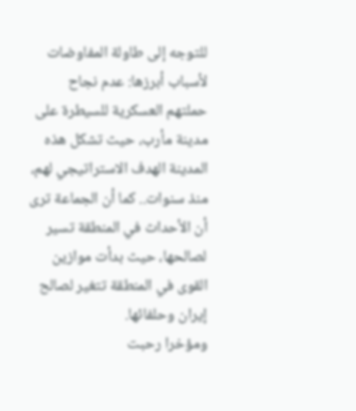للتوجه إلى طاولة المفاوضات لأسباب أبرزها: عدم نجاح حملتهم العسكرية للسيطرة على مدينة مأرب، حيث تشكل هذه المدينة الهدف الاستراتيجي لهم، منذ سنوات.. كما أن الجماعة ترى أن الأحداث في المنطقة تسير لصالحها، حيث بدأت موازين القوى في المنطقة تتغير لصالح إيران وحلفائها.
ومؤخرا رحبت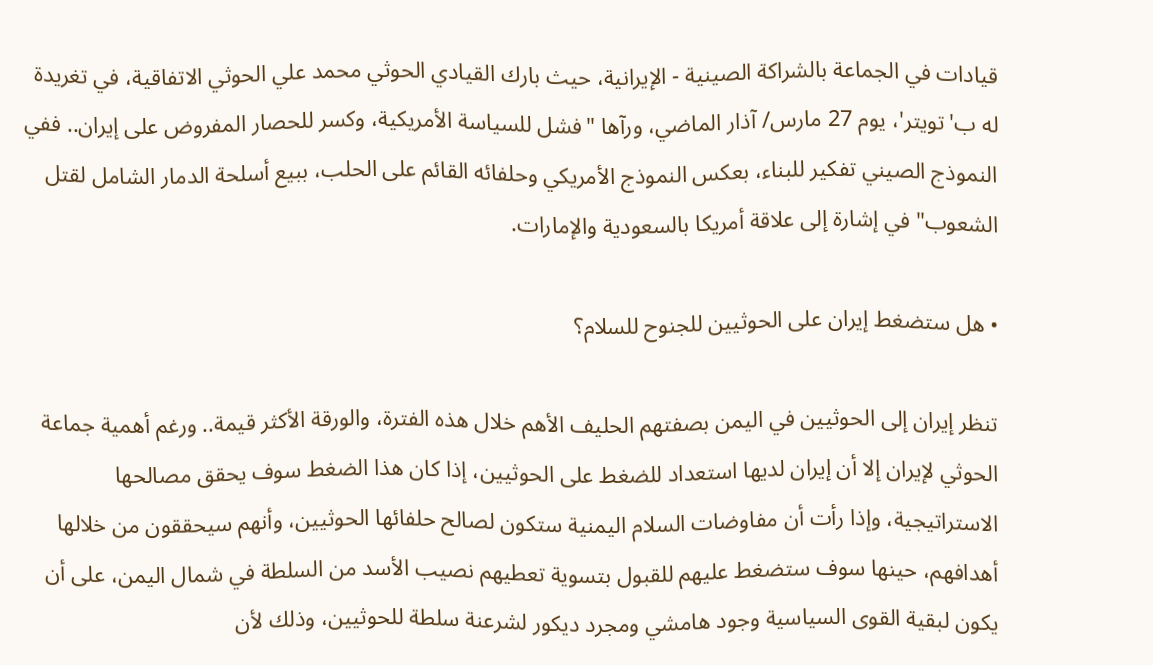قيادات في الجماعة بالشراكة الصينية - الإيرانية، حيث بارك القيادي الحوثي محمد علي الحوثي الاتفاقية، في تغريدة له ب'تويتر'، يوم 27 مارس/ آذار الماضي، ورآها "فشل للسياسة الأمريكية، وكسر للحصار المفروض على إيران.. ففي النموذج الصيني تفكير للبناء، بعكس النموذج الأمريكي وحلفائه القائم على الحلب، ببيع أسلحة الدمار الشامل لقتل الشعوب" في إشارة إلى علاقة أمريكا بالسعودية والإمارات.

• هل ستضغط إيران على الحوثيين للجنوح للسلام؟

تنظر إيران إلى الحوثيين في اليمن بصفتهم الحليف الأهم خلال هذه الفترة، والورقة الأكثر قيمة.. ورغم أهمية جماعة الحوثي لإيران إلا أن إيران لديها استعداد للضغط على الحوثيين، إذا كان هذا الضغط سوف يحقق مصالحها الاستراتيجية، وإذا رأت أن مفاوضات السلام اليمنية ستكون لصالح حلفائها الحوثيين، وأنهم سيحققون من خلالها أهدافهم، حينها سوف ستضغط عليهم للقبول بتسوية تعطيهم نصيب الأسد من السلطة في شمال اليمن، على أن يكون لبقية القوى السياسية وجود هامشي ومجرد ديكور لشرعنة سلطة للحوثيين، وذلك لأن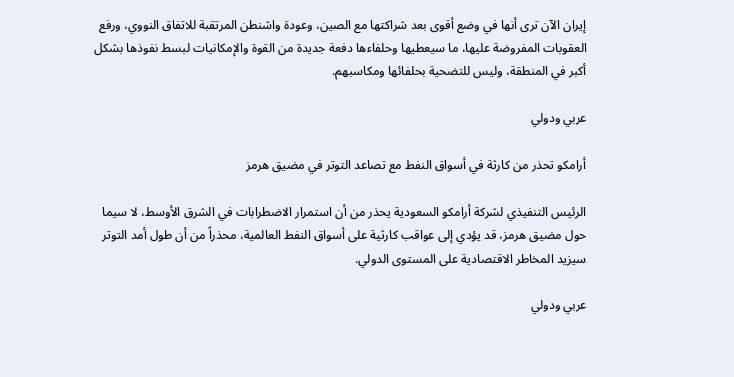إيران الآن ترى أنها في وضع أقوى بعد شراكتها مع الصين، وعودة واشنطن المرتقبة للاتفاق النووي، ورفع العقوبات المفروضة عليها، ما سيعطيها وحلفاءها دفعة جديدة من القوة والإمكانيات لبسط نفوذها بشكل أكبر في المنطقة، وليس للتضحية بحلفائها ومكاسبهم.

عربي ودولي

أرامكو تحذر من كارثة في أسواق النفط مع تصاعد التوتر في مضيق هرمز

الرئيس التنفيذي لشركة أرامكو السعودية يحذر من أن استمرار الاضطرابات في الشرق الأوسط، لا سيما حول مضيق هرمز، قد يؤدي إلى عواقب كارثية على أسواق النفط العالمية، محذراً من أن طول أمد التوتر سيزيد المخاطر الاقتصادية على المستوى الدولي.

عربي ودولي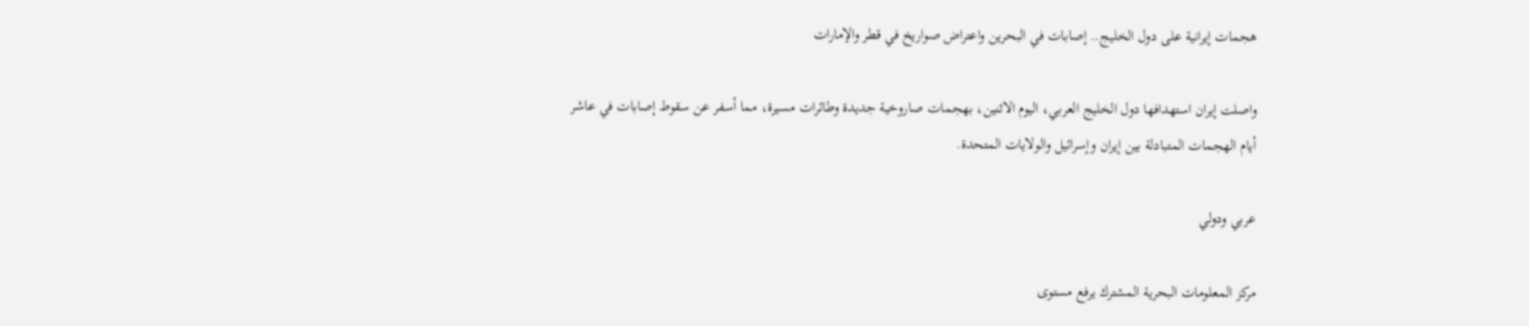هجمات إيرانية على دول الخليج.. إصابات في البحرين واعتراض صواريخ في قطر والإمارات

واصلت إيران استهدافها دول الخليج العربي، اليوم الاثنين، بهجمات صاروخية جديدة وطائرات مسيرة، مما أسفر عن سقوط إصابات في عاشر أيام الهجمات المتبادلة بين إيران وإسرائيل والولايات المتحدة.

عربي ودولي

مركز المعلومات البحرية المشترك يرفع مستوى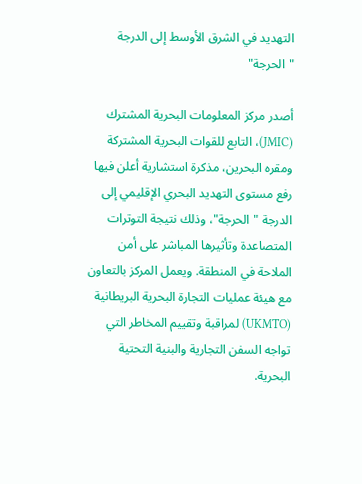التهديد في الشرق الأوسط إلى الدرجة "الحرجة"

أصدر مركز المعلومات البحرية المشترك (JMIC)، التابع للقوات البحرية المشتركة ومقره البحرين، مذكرة استشارية أعلن فيها رفع مستوى التهديد البحري الإقليمي إلى الدرجة "الحرجة"، وذلك نتيجة التوترات المتصاعدة وتأثيرها المباشر على أمن الملاحة في المنطقة. ويعمل المركز بالتعاون مع هيئة عمليات التجارة البحرية البريطانية (UKMTO) لمراقبة وتقييم المخاطر التي تواجه السفن التجارية والبنية التحتية البحرية.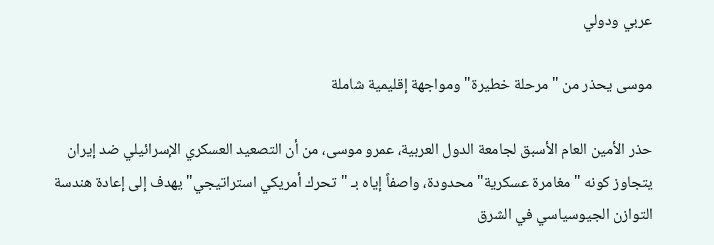عربي ودولي

موسى يحذر من "مرحلة خطيرة" ومواجهة إقليمية شاملة

حذر الأمين العام الأسبق لجامعة الدول العربية، عمرو موسى، من أن التصعيد العسكري الإسرائيلي ضد إيران يتجاوز كونه "مغامرة عسكرية" محدودة، واصفاً إياه بـ "تحرك أمريكي استراتيجي" يهدف إلى إعادة هندسة التوازن الجيوسياسي في الشرق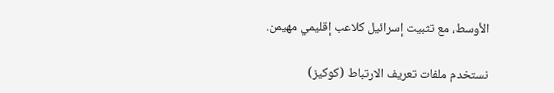الأوسط، مع تثبيت إسرائيل كلاعب إقليمي مهيمن.

نستخدم ملفات تعريف الارتباط (كوكيز)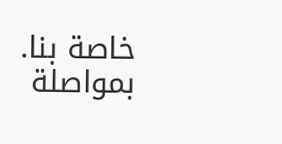خاصة بنا. بمواصلة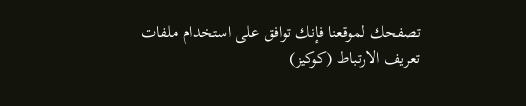تصفحك لموقعنا فإنك توافق على استخدام ملفات تعريف الارتباط (كوكيز)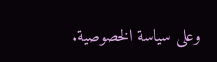وعلى سياسة الخصوصية.